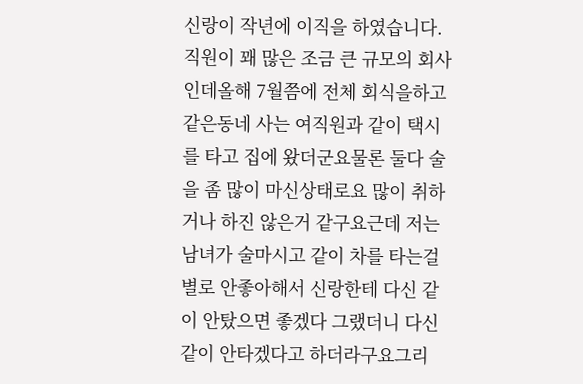신랑이 작년에 이직을 하였습니다. 직원이 꽤 많은 조금 큰 규모의 회사인데올해 7월쯤에 전체 회식을하고 같은동네 사는 여직원과 같이 택시를 타고 집에 왔더군요물론 둘다 술을 좀 많이 마신상태로요 많이 취하거나 하진 않은거 같구요근데 저는 남녀가 술마시고 같이 차를 타는걸 별로 안좋아해서 신랑한테 다신 같이 안탔으면 좋겠다 그랬더니 다신 같이 안타겠다고 하더라구요그리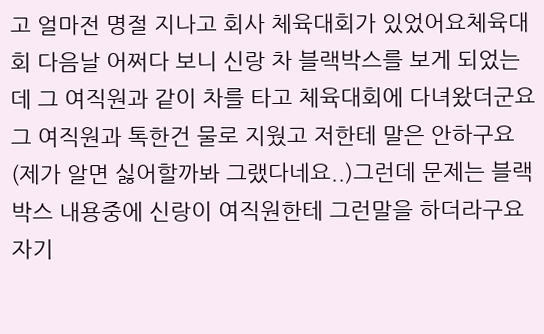고 얼마전 명절 지나고 회사 체육대회가 있었어요체육대회 다음날 어쩌다 보니 신랑 차 블랙박스를 보게 되었는데 그 여직원과 같이 차를 타고 체육대회에 다녀왔더군요 그 여직원과 톡한건 물로 지웠고 저한테 말은 안하구요(제가 알면 싫어할까봐 그랬다네요..)그런데 문제는 블랙박스 내용중에 신랑이 여직원한테 그런말을 하더라구요자기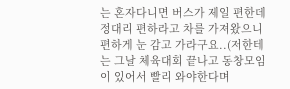는 혼자다니면 버스가 제일 편한데 정대리 편하라고 차를 가져왔으니 편하게 눈 감고 가라구요..(저한테는 그날 체육대회 끝나고 동창모임이 있어서 빨리 와야한다며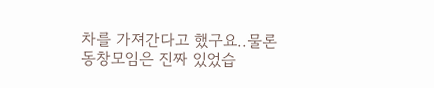차를 가져간다고 했구요..물론 동창모임은 진짜 있었습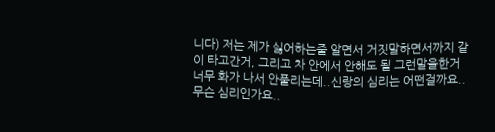니다) 저는 제가 싫어하는줄 알면서 거짓말하면서까지 같이 타고간거, 그리고 차 안에서 안해도 될 그런말을한거 너무 화가 나서 안풀리는데..신랑의 심리는 어떤걸까요..
무슨 심리인가요..